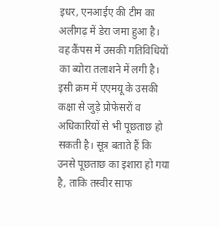इधर, एनआईए की टीम का अलीगढ़ में डेरा जमा हुआ है। वह कैंपस में उसकी गतिविधियों का ब्योरा तलाशने में लगी है। इसी क्रम में एएमयू के उसकी कक्षा से जुड़े प्रोफेसरों व अधिकारियों से भी पूछताछ हो सकती है। सूत्र बताते हैं कि उनसे पूछताछ का इशारा हो गया है, ताकि तस्वीर साफ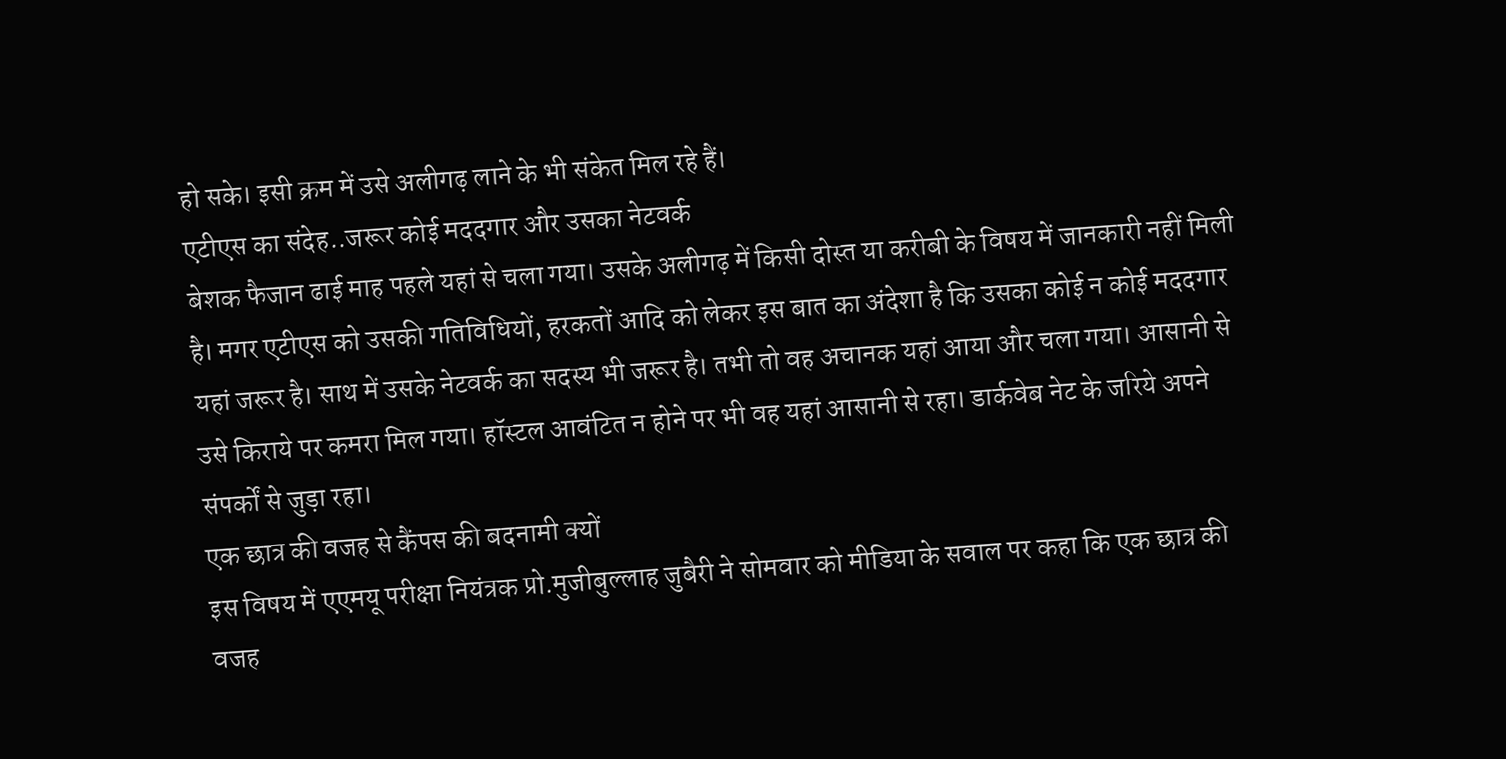हो सके। इसी क्रम में उसे अलीगढ़ लाने के भी संकेत मिल रहे हैं।
एटीएस का संदेह..जरूर कोई मददगार और उसका नेटवर्क
बेशक फैजान ढाई माह पहले यहां से चला गया। उसके अलीगढ़ में किसी दोस्त या करीबी के विषय में जानकारी नहीं मिली है। मगर एटीएस को उसकी गतिविधियों, हरकतों आदि को लेकर इस बात का अंदेशा है कि उसका कोई न कोई मददगार यहां जरूर है। साथ में उसके नेटवर्क का सदस्य भी जरूर है। तभी तो वह अचानक यहां आया और चला गया। आसानी से उसे किराये पर कमरा मिल गया। हॉस्टल आवंटित न होने पर भी वह यहां आसानी से रहा। डार्कवेब नेट के जरिये अपने संपर्कों से जुड़ा रहा।
एक छात्र की वजह से कैंपस की बदनामी क्यों
इस विषय में एएमयू परीक्षा नियंत्रक प्रो.मुजीबुल्लाह जुबैरी ने सोमवार को मीडिया के सवाल पर कहा कि एक छात्र की वजह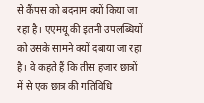से कैंपस को बदनाम क्यों किया जा रहा है। एएमयू की इतनी उपलब्धियों को उसके सामने क्यों दबाया जा रहा है। वे कहते हैं कि तीस हजार छात्रों में से एक छात्र की गतिविधि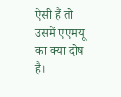ऐसी हैं तो उसमें एएमयू का क्या दोष है।